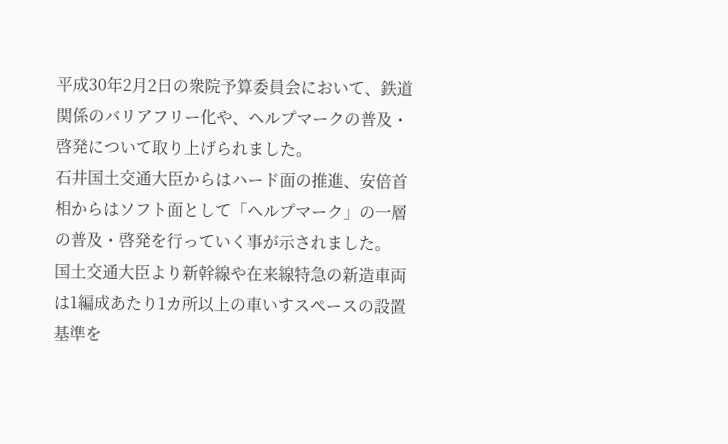平成30年2月2日の衆院予算委員会において、鉄道関係のバリアフリー化や、ヘルプマークの普及・啓発について取り上げられました。
石井国土交通大臣からはハード面の推進、安倍首相からはソフト面として「ヘルプマーク」の一層の普及・啓発を行っていく事が示されました。
国土交通大臣より新幹線や在来線特急の新造車両は1編成あたり1カ所以上の車いすスペースの設置基準を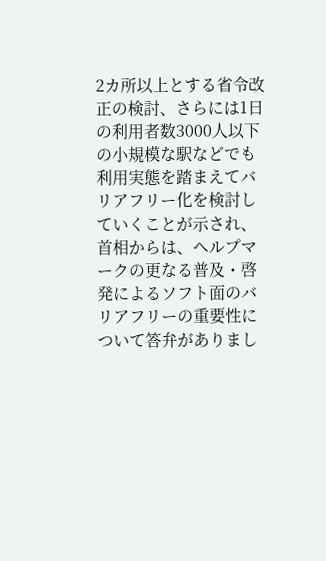2カ所以上とする省令改正の検討、さらには1日の利用者数3000人以下の小規模な駅などでも利用実態を踏まえてバリアフリー化を検討していくことが示され、首相からは、ヘルプマークの更なる普及・啓発によるソフト面のバリアフリーの重要性について答弁がありまし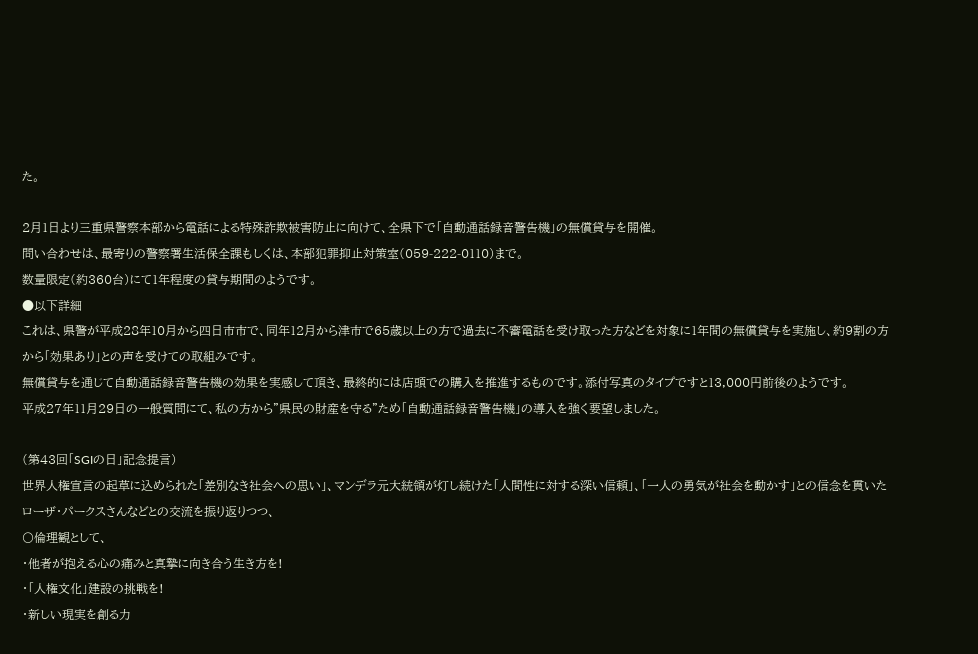た。

2月1日より三重県警察本部から電話による特殊詐欺被害防止に向けて、全県下で「自動通話録音警告機」の無償貸与を開催。
問い合わせは、最寄りの警察署生活保全課もしくは、本部犯罪抑止対策室(059-222-0110)まで。
数量限定(約360台)にて1年程度の貸与期間のようです。
●以下詳細
これは、県警が平成28年10月から四日市市で、同年12月から津市で65歳以上の方で過去に不審電話を受け取った方などを対象に1年間の無償貸与を実施し、約9割の方から「効果あり」との声を受けての取組みです。
無償貸与を通じて自動通話録音警告機の効果を実感して頂き、最終的には店頭での購入を推進するものです。添付写真のタイプですと13,000円前後のようです。
平成27年11月29日の一般質問にて、私の方から”県民の財産を守る”ため「自動通話録音警告機」の導入を強く要望しました。

(第43回「SGIの日」記念提言)
世界人権宣言の起草に込められた「差別なき社会への思い」、マンデラ元大統領が灯し続けた「人間性に対する深い信頼」、「一人の勇気が社会を動かす」との信念を貫いたローザ・パークスさんなどとの交流を振り返りつつ、
〇倫理観として、
・他者が抱える心の痛みと真摯に向き合う生き方を!
・「人権文化」建設の挑戦を!
・新しい現実を創る力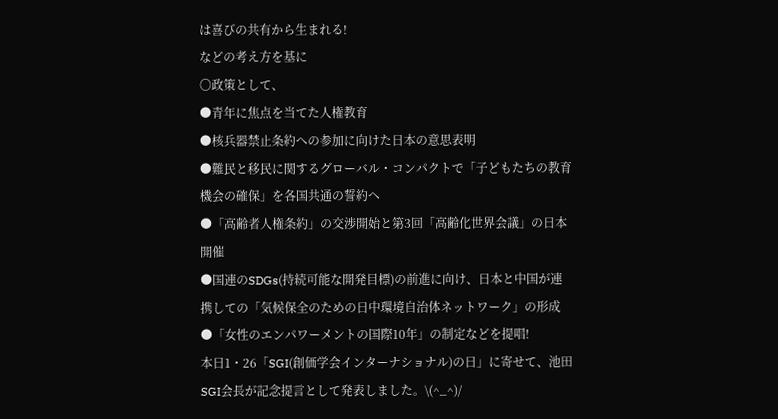は喜びの共有から生まれる!
などの考え方を基に
〇政策として、
●青年に焦点を当てた人権教育
●核兵器禁止条約への参加に向けた日本の意思表明
●難民と移民に関するグローバル・コンパクトで「子どもたちの教育機会の確保」を各国共通の誓約へ
●「高齢者人権条約」の交渉開始と第3回「高齢化世界会議」の日本開催
●国連のSDGs(持続可能な開発目標)の前進に向け、日本と中国が連携しての「気候保全のための日中環境自治体ネットワーク」の形成
●「女性のエンパワーメントの国際10年」の制定などを提唱!
本日1・26「SGI(創価学会インターナショナル)の日」に寄せて、池田SGI会長が記念提言として発表しました。\(^_^)/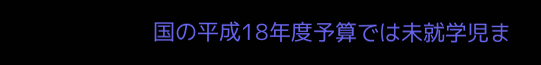国の平成18年度予算では未就学児ま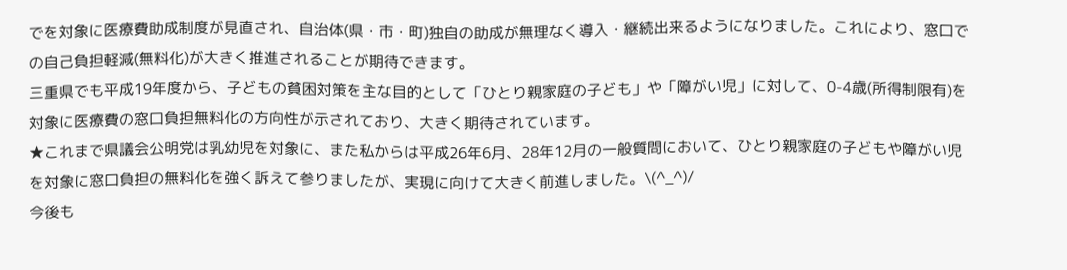でを対象に医療費助成制度が見直され、自治体(県・市・町)独自の助成が無理なく導入・継続出来るようになりました。これにより、窓口での自己負担軽減(無料化)が大きく推進されることが期待できます。
三重県でも平成19年度から、子どもの貧困対策を主な目的として「ひとり親家庭の子ども」や「障がい児」に対して、0-4歳(所得制限有)を対象に医療費の窓口負担無料化の方向性が示されており、大きく期待されています。
★これまで県議会公明党は乳幼児を対象に、また私からは平成26年6月、28年12月の一般質問において、ひとり親家庭の子どもや障がい児を対象に窓口負担の無料化を強く訴えて参りましたが、実現に向けて大きく前進しました。\(^_^)/
今後も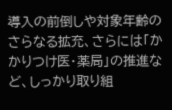導入の前倒しや対象年齢のさらなる拡充、さらには「かかりつけ医・薬局」の推進など、しっかり取り組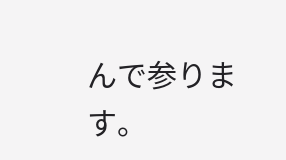んで参ります。